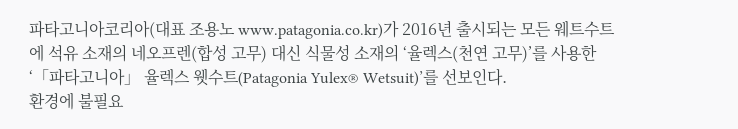파타고니아코리아(대표 조용노 www.patagonia.co.kr)가 2016년 출시되는 모든 웨트수트에 석유 소재의 네오프렌(합성 고무) 대신 식물성 소재의 ‘율렉스(천연 고무)’를 사용한 ‘「파타고니아」 율렉스 웻수트(Patagonia Yulex® Wetsuit)’를 선보인다.
환경에 불필요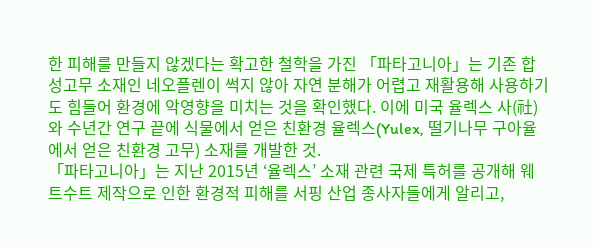한 피해를 만들지 않겠다는 확고한 철학을 가진 「파타고니아」는 기존 합성고무 소재인 네오플렌이 썩지 않아 자연 분해가 어렵고 재활용해 사용하기도 힘들어 환경에 악영향을 미치는 것을 확인했다. 이에 미국 율렉스 사(社)와 수년간 연구 끝에 식물에서 얻은 친환경 율렉스(Yulex, 떨기나무 구아율에서 얻은 친환경 고무) 소재를 개발한 것.
「파타고니아」는 지난 2015년 ‘율렉스’ 소재 관련 국제 특허를 공개해 웨트수트 제작으로 인한 환경적 피해를 서핑 산업 종사자들에게 알리고,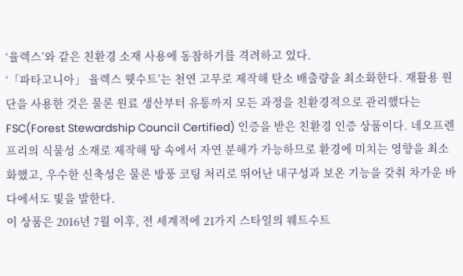‘율렉스’와 같은 친환경 소재 사용에 동참하기를 격려하고 있다.
‘「파타고니아」 율렉스 웻수트’는 천연 고무로 제작해 탄소 배출량을 최소화한다. 재활용 원단을 사용한 것은 물론 원료 생산부터 유통까지 모든 과정을 친환경적으로 관리했다는 FSC(Forest Stewardship Council Certified) 인증을 받은 친환경 인증 상품이다. 네오프렌 프리의 식물성 소재로 제작해 땅 속에서 자연 분해가 가능하므로 환경에 미치는 영향을 최소화했고, 우수한 신축성은 물론 방풍 코팅 처리로 뛰어난 내구성과 보온 기능을 갖춰 차가운 바다에서도 빛을 발한다.
이 상품은 2016년 7월 이후, 전 세계적에 21가지 스타일의 웨트수트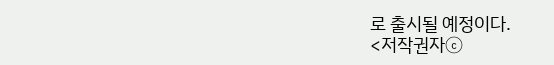로 출시될 예정이다.
<저작권자ⓒ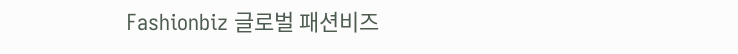Fashionbiz 글로벌 패션비즈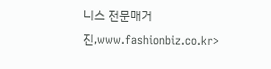니스 전문매거진,www.fashionbiz.co.kr>